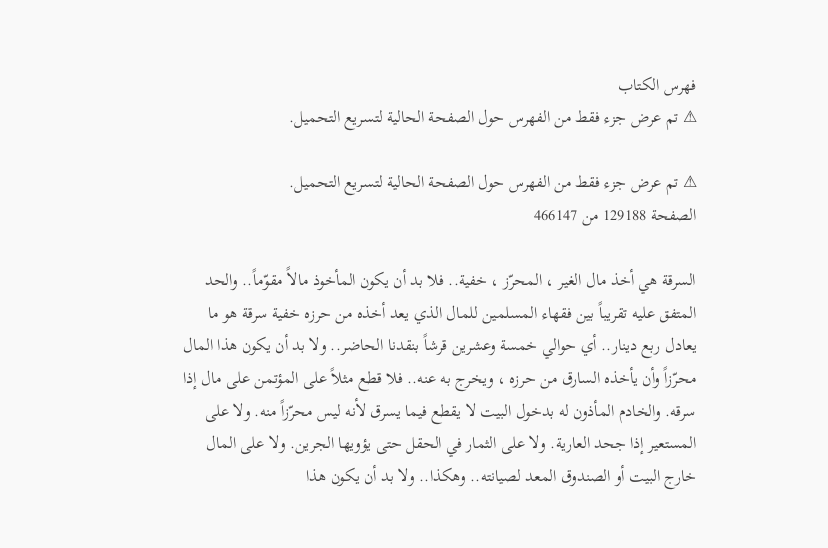فهرس الكتاب
⚠ تم عرض جزء فقط من الفهرس حول الصفحة الحالية لتسريع التحميل.

⚠ تم عرض جزء فقط من الفهرس حول الصفحة الحالية لتسريع التحميل.
الصفحة 129188 من 466147

السرقة هي أخذ مال الغير ، المحرّز ، خفية.. فلا بد أن يكون المأخوذ مالاً مقوّماً.. والحد المتفق عليه تقريباً بين فقهاء المسلمين للمال الذي يعد أخذه من حرزه خفية سرقة هو ما يعادل ربع دينار.. أي حوالي خمسة وعشرين قرشاً بنقدنا الحاضر.. ولا بد أن يكون هذا المال محرّزاً وأن يأخذه السارق من حرزه ، ويخرج به عنه.. فلا قطع مثلاً على المؤتمن على مال إذا سرقه. والخادم المأذون له بدخول البيت لا يقطع فيما يسرق لأنه ليس محرّزاً منه. ولا على المستعير إذا جحد العارية. ولا على الثمار في الحقل حتى يؤويها الجرين. ولا على المال خارج البيت أو الصندوق المعد لصيانته.. وهكذا.. ولا بد أن يكون هذا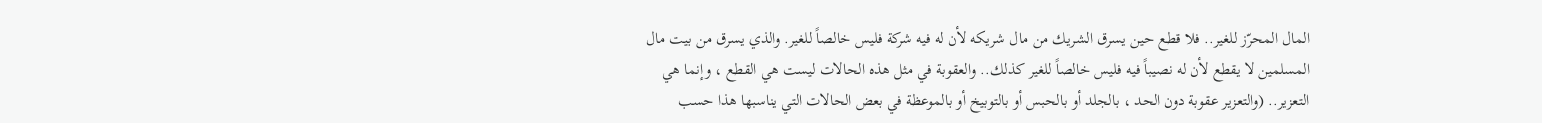المال المحرّز للغير.. فلا قطع حين يسرق الشريك من مال شريكه لأن له فيه شركة فليس خالصاً للغير. والذي يسرق من بيت مال المسلمين لا يقطع لأن له نصيباً فيه فليس خالصاً للغير كذلك.. والعقوبة في مثل هذه الحالات ليست هي القطع ، وإنما هي التعزير.. (والتعزير عقوبة دون الحد ، بالجلد أو بالحبس أو بالتوبيخ أو بالموعظة في بعض الحالات التي يناسبها هذا حسب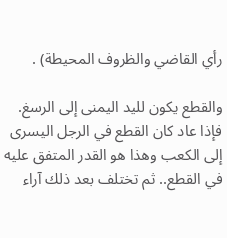رأي القاضي والظروف المحيطة) .

والقطع يكون لليد اليمنى إلى الرسغ. فإذا عاد كان القطع في الرجل اليسرى إلى الكعب وهذا هو القدر المتفق عليه في القطع.. ثم تختلف بعد ذلك آراء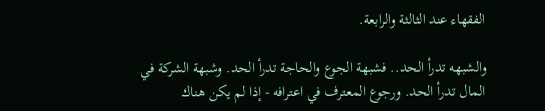الفقهاء عند الثالثة والرابعة.

والشبهه تدرأ الحد.. فشبهة الجوع والحاجة تدرأ الحد. وشبهة الشركة في المال تدرأ الحد. ورجوع المعترف في اعترافه - إذا لم يكن هناك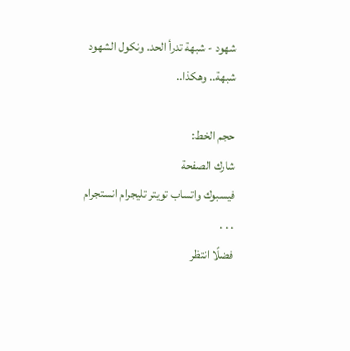شهود - شبهة تدرأ الحد. ونكول الشهود شبهة.. وهكذا..

حجم الخط:
شارك الصفحة
فيسبوك واتساب تويتر تليجرام انستجرام
. . .
فضلًا انتظر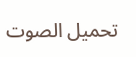تحميل الصوت